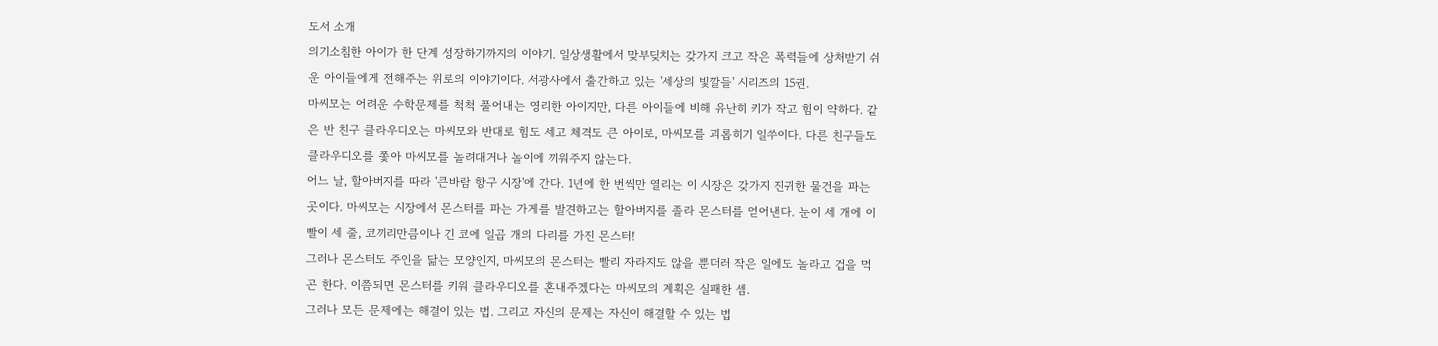도서 소개
의기소침한 아이가 한 단계 성장하기까지의 이야기. 일상생활에서 맞부딪치는 갖가지 크고 작은 폭력들에 상처받기 쉬운 아이들에게 전해주는 위로의 이야기이다. 서광사에서 출간하고 있는 '세상의 빛깔들' 시리즈의 15권.
마씨모는 어려운 수학문제를 척척 풀어내는 영리한 아이지만, 다른 아이들에 비해 유난히 키가 작고 힘이 약하다. 같은 반 친구 클라우디오는 마씨모와 반대로 힘도 세고 체격도 큰 아이로, 마씨모를 괴롭히기 일쑤이다. 다른 친구들도 클라우디오를 쫓아 마씨모를 놀려대거나 놀이에 끼워주지 않는다.
어느 날, 할아버지를 따라 '큰바람 항구 시장'에 간다. 1년에 한 번씩만 열리는 이 시장은 갖가지 진귀한 물건을 파는 곳이다. 마씨모는 시장에서 몬스터를 파는 가게를 발견하고는 할아버지를 졸라 몬스터를 얻어낸다. 눈이 세 개에 이빨이 세 줄, 코끼리만큼이나 긴 코에 일곱 개의 다리를 가진 몬스터!
그러나 몬스터도 주인을 닮는 모양인지, 마씨모의 몬스터는 빨리 자라지도 않을 뿐더러 작은 일에도 놀라고 겁을 먹곤 한다. 이쯤되면 몬스터를 키워 클라우디오를 혼내주겠다는 마씨모의 계획은 실패한 셈.
그러나 모든 문제에는 해결이 있는 법. 그리고 자신의 문제는 자신이 해결할 수 있는 법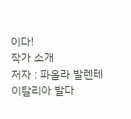이다!
작가 소개
저자 : 파올라 발렌테
이탈리아 발다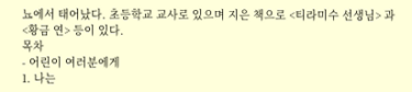뇨에서 태어났다. 초등학교 교사로 있으며 지은 책으로 <티라미수 선생님> 과 <황금 연> 등이 있다.
목차
- 어린이 여러분에게
1. 나는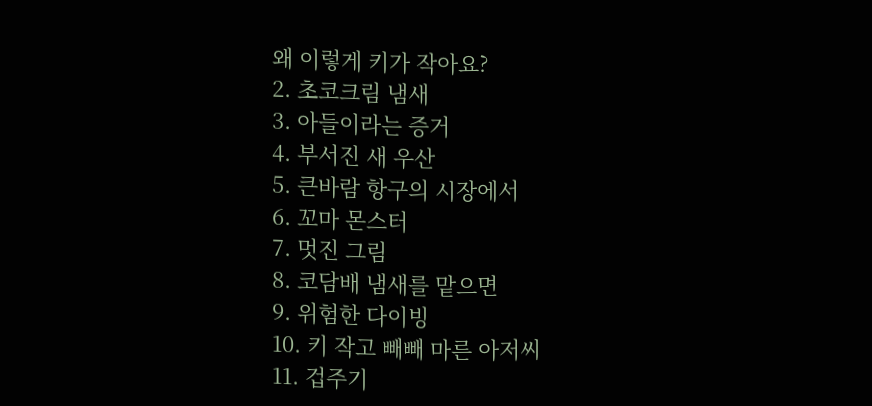왜 이렇게 키가 작아요?
2. 초코크림 냄새
3. 아들이라는 증거
4. 부서진 새 우산
5. 큰바람 항구의 시장에서
6. 꼬마 몬스터
7. 멋진 그림
8. 코담배 냄새를 맡으면
9. 위험한 다이빙
10. 키 작고 빼빼 마른 아저씨
11. 겁주기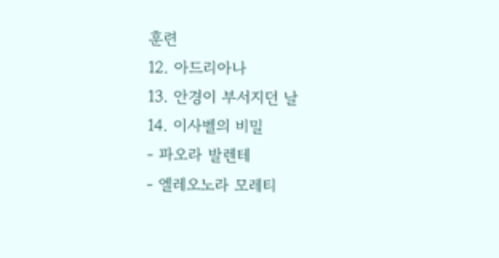훈련
12. 아드리아나
13. 안경이 부서지던 날
14. 이사벨의 비밀
- 파오라 발렌테
- 엘레오노라 모레티